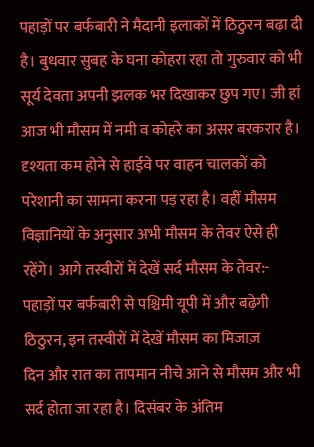पहाड़ों पर बर्फबारी ने मैदानी इलाकों में ठिठुरन बढ़ा दी है। बुधवार सुबह के घना कोहरा रहा तो गुरुवार को भी सूर्य देवता अपनी झलक भर दिखाकर छुप गए। जी हां आज भी मौसम में नमी व कोहरे का असर बरकरार है। दृश्यता कम होने से हाईवे पर वाहन चालकों को परेशानी का सामना करना पड़ रहा है। वहीं मौसम विज्ञानियों के अनुसार अभी मौसम के तेवर ऐसे ही रहेंगे। आगे तस्वीरों में देखें सर्द मौसम के तेवर:-
पहाड़ों पर बर्फबारी से पश्चिमी यूपी में और बढ़ेगी ठिठुरन, इन तस्वीरों में देखें मौसम का मिजाज़
दिन और रात का तापमान नीचे आने से मौसम और भी सर्द होता जा रहा है। दिसंबर के अंतिम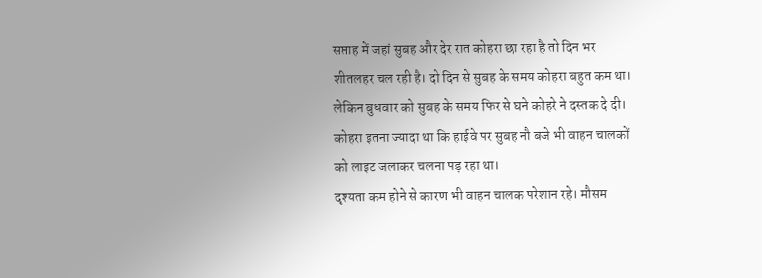सप्ताह में जहां सुबह और देर रात कोहरा छा रहा है तो दिन भर शीतलहर चल रही है। दो दिन से सुबह के समय कोहरा बहुत कम था। लेकिन बुधवार को सुबह के समय फिर से घने कोहरे ने दस्तक दे दी। कोहरा इतना ज्यादा था कि हाईवे पर सुबह नौ बजे भी वाहन चालकों को लाइट जलाकर चलना पड़ रहा था।
दृश्यता कम होने से कारण भी वाहन चालक परेशान रहे। मौसम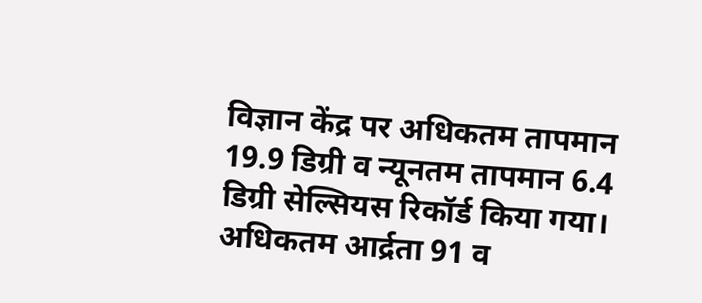विज्ञान केंद्र पर अधिकतम तापमान 19.9 डिग्री व न्यूनतम तापमान 6.4 डिग्री सेल्सियस रिकॉर्ड किया गया। अधिकतम आर्द्रता 91 व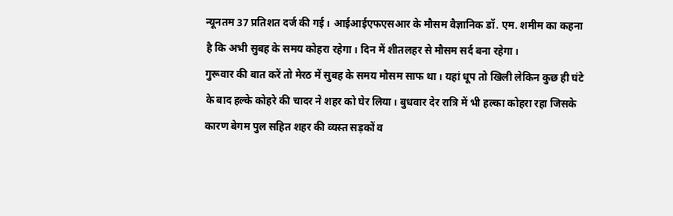न्यूनतम 37 प्रतिशत दर्ज की गई। आईआईएफएसआर के मौसम वैज्ञानिक डॉ. एम. शमीम का कहना है कि अभी सुबह के समय कोहरा रहेगा। दिन में शीतलहर से मौसम सर्द बना रहेगा।
गुरूवार की बात करें तो मेरठ में सुबह के समय मौसम साफ था। यहां धूप तो खिली लेकिन कुछ ही घंटे के बाद हल्के कोहरे की चादर ने शहर को घेर लिया। बुधवार देर रात्रि में भी हल्का कोहरा रहा जिसके कारण बेगम पुल सहित शहर की व्यस्त सड़कों व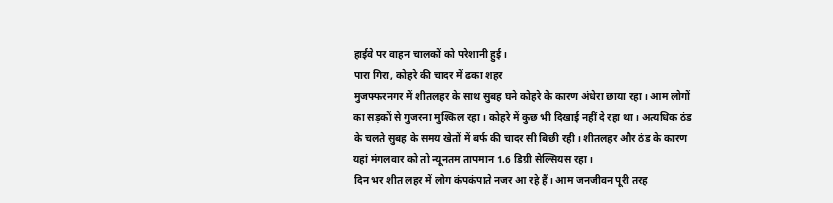हाईवे पर वाहन चालकों को परेशानी हुई।
पारा गिरा, कोहरे की चादर में ढका शहर
मुजफ्फरनगर में शीतलहर के साथ सुबह घने कोहरे के कारण अंधेरा छाया रहा। आम लोगों का सड़कों से गुजरना मुश्किल रहा। कोहरे में कुछ भी दिखाई नहीं दे रहा था। अत्यधिक ठंड के चलते सुबह के समय खेतों में बर्फ की चादर सी बिछी रही। शीतलहर और ठंड के कारण यहां मंगलवार को तो न्यूनतम तापमान 1.6 डिग्री सेल्सियस रहा।
दिन भर शीत लहर में लोग कंपकंपाते नजर आ रहे हैं। आम जनजीवन पूरी तरह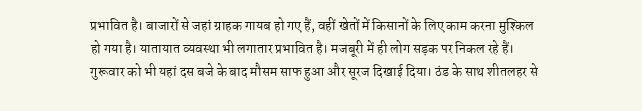प्रभावित है। बाजारों से जहां ग्राहक गायब हो गए हैं, वहीं खेतों में किसानों के लिए काम करना मुश्किल हो गया है। यातायात व्यवस्था भी लगातार प्रभावित है। मजबूरी में ही लोग सड़क पर निकल रहे हैं। गुरूवार को भी यहां दस बजे के बाद मौसम साफ हुआ और सूरज दिखाई दिया। ठंड के साथ शीतलहर से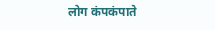लोग कंपकंपाते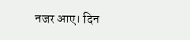नजर आए। दिन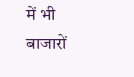में भी बाजारों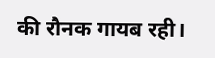की रौनक गायब रही।